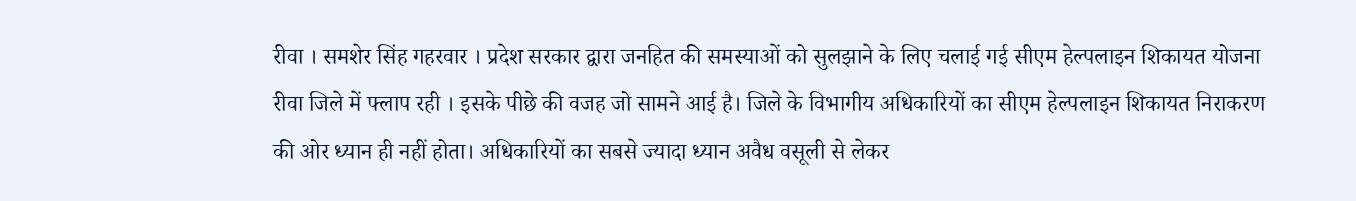रीवा । समशेर सिंह गहरवार । प्रदेश सरकार द्वारा जनहित की समस्याओं को सुलझाने के लिए चलाई गई सीएम हेल्पलाइन शिकायत योजना रीवा जिले में फ्लाप रही । इसके पीछे की वजह जो सामने आई है। जिले के विभागीय अधिकारियों का सीएम हेल्पलाइन शिकायत निराकरण की ओर ध्यान ही नहीं होता। अधिकारियों का सबसे ज्यादा ध्यान अवैध वसूली से लेकर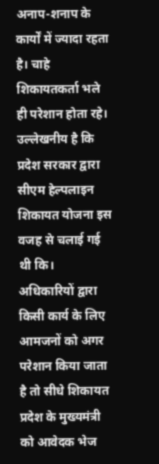अनाप-शनाप के कार्यों में ज्यादा रहता है। चाहे शिकायतकर्ता भले ही परेशान होता रहे। उल्लेखनीय है कि प्रदेश सरकार द्वारा सीएम हेल्पलाइन शिकायत योजना इस वजह से चलाई गई थी कि।
अधिकारियों द्वारा किसी कार्य के लिए आमजनों को अगर परेशान किया जाता है तो सीधे शिकायत प्रदेश के मुख्यमंत्री को आवेदक भेज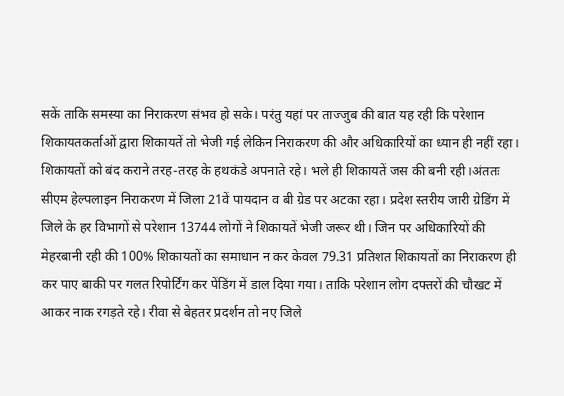सकें ताकि समस्या का निराकरण संभव हो सके। परंतु यहां पर ताज्जुब की बात यह रही कि परेशान शिकायतकर्ताओं द्वारा शिकायतें तो भेजी गई लेकिन निराकरण की और अधिकारियों का ध्यान ही नहीं रहा। शिकायतों को बंद कराने तरह-तरह के हथकंडे अपनाते रहे। भले ही शिकायतें जस की बनी रही।अंततः सीएम हेल्पलाइन निराकरण में जिला 21वें पायदान व बी ग्रेड पर अटका रहा। प्रदेश स्तरीय जारी ग्रेडिंग में जिले के हर विभागों से परेशान 13744 लोगों ने शिकायतें भेजी जरूर थी। जिन पर अधिकारियों की मेहरबानी रही की 100% शिकायतों का समाधान न कर केवल 79.31 प्रतिशत शिकायतों का निराकरण ही कर पाए बाकी पर गलत रिपोर्टिंग कर पेंडिंग में डाल दिया गया। ताकि परेशान लोग दफ्तरों की चौखट में आकर नाक रगड़ते रहे। रीवा से बेहतर प्रदर्शन तो नए जिले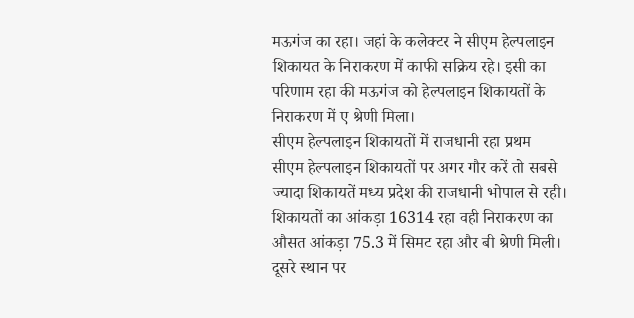मऊगंज का रहा। जहां के कलेक्टर ने सीएम हेल्पलाइन शिकायत के निराकरण में काफी सक्रिय रहे। इसी का परिणाम रहा की मऊगंज को हेल्पलाइन शिकायतों के निराकरण में ए श्रेणी मिला।
सीएम हेल्पलाइन शिकायतों में राजधानी रहा प्रथम
सीएम हेल्पलाइन शिकायतों पर अगर गौर करें तो सबसे ज्यादा शिकायतें मध्य प्रदेश की राजधानी भोपाल से रही। शिकायतों का आंकड़ा 16314 रहा वही निराकरण का औसत आंकड़ा 75.3 में सिमट रहा और बी श्रेणी मिली। दूसरे स्थान पर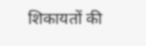शिकायतों की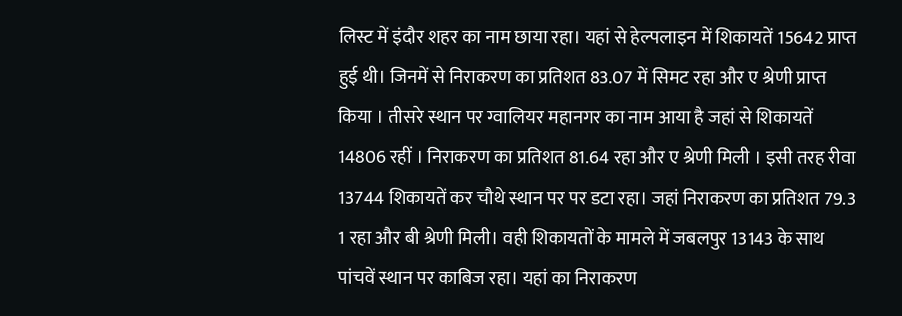लिस्ट में इंदौर शहर का नाम छाया रहा। यहां से हेल्पलाइन में शिकायतें 15642 प्राप्त हुई थी। जिनमें से निराकरण का प्रतिशत 83.07 में सिमट रहा और ए श्रेणी प्राप्त किया । तीसरे स्थान पर ग्वालियर महानगर का नाम आया है जहां से शिकायतें 14806 रहीं । निराकरण का प्रतिशत 81.64 रहा और ए श्रेणी मिली । इसी तरह रीवा 13744 शिकायतें कर चौथे स्थान पर पर डटा रहा। जहां निराकरण का प्रतिशत 79.3 1 रहा और बी श्रेणी मिली। वही शिकायतों के मामले में जबलपुर 13143 के साथ पांचवें स्थान पर काबिज रहा। यहां का निराकरण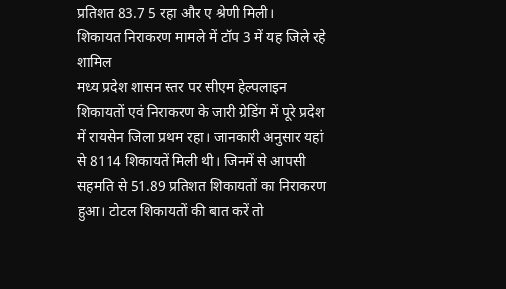प्रतिशत 83.7 5 रहा और ए श्रेणी मिली।
शिकायत निराकरण मामले में टॉप 3 में यह जिले रहे शामिल
मध्य प्रदेश शासन स्तर पर सीएम हेल्पलाइन शिकायतों एवं निराकरण के जारी ग्रेडिंग में पूरे प्रदेश में रायसेन जिला प्रथम रहा। जानकारी अनुसार यहां से 8114 शिकायतें मिली थी। जिनमें से आपसी सहमति से 51.89 प्रतिशत शिकायतों का निराकरण हुआ। टोटल शिकायतों की बात करें तो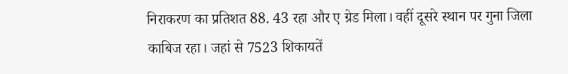निराकरण का प्रतिशत 88. 43 रहा और ए ग्रेड मिला। वहीं दूसरे स्थान पर गुना जिला काबिज रहा। जहां से 7523 शिकायतें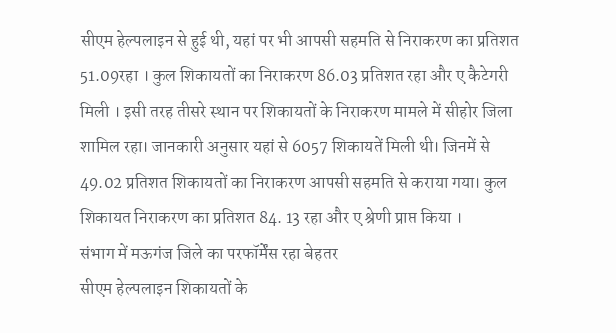सीएम हेल्पलाइन से हुई थी, यहां पर भी आपसी सहमति से निराकरण का प्रतिशत 51.09रहा । कुल शिकायतों का निराकरण 86.03 प्रतिशत रहा और ए कैटेगरी मिली । इसी तरह तीसरे स्थान पर शिकायतों के निराकरण मामले में सीहोर जिला शामिल रहा। जानकारी अनुसार यहां से 6057 शिकायतें मिली थी। जिनमें से 49.02 प्रतिशत शिकायतों का निराकरण आपसी सहमति से कराया गया। कुल शिकायत निराकरण का प्रतिशत 84. 13 रहा और ए श्रेणी प्राप्त किया ।
संभाग में मऊगंज जिले का परफॉर्मेंस रहा बेहतर
सीएम हेल्पलाइन शिकायतों के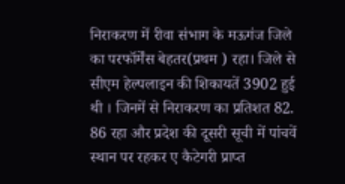निराकरण में रीवा संभाग के मऊगंज जिले का परफॉर्मेंस बेहतर(प्रथम ) रहा। जिले से सीएम हेल्पलाइन की शिकायतें 3902 हुई थी । जिनमें से निराकरण का प्रतिशत 82. 86 रहा और प्रदेश की दूसरी सूची में पांचवें स्थान पर रहकर ए कैटेगरी प्राप्त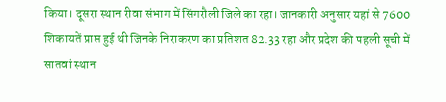किया। दूसरा स्थान रीवा संभाग में सिंगरौली जिले का रहा। जानकारी अनुसार यहां से 7600 शिकायतें प्राप्त हुई थी जिनके निराकरण का प्रतिशत 82.33 रहा और प्रदेश की पहली सूची में सातवां स्थान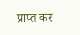प्राप्त कर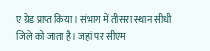ए ग्रेड प्राप्त किया। संभाग में तीसरा स्थान सीधी जिले को जाता है। जहां पर सीएम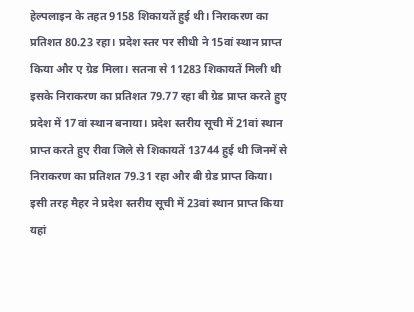हेल्पलाइन के तहत 9158 शिकायतें हुई थी। निराकरण का प्रतिशत 80.23 रहा। प्रदेश स्तर पर सीधी ने 15वां स्थान प्राप्त किया और ए ग्रेड मिला। सतना से 11283 शिकायतें मिली थी इसके निराकरण का प्रतिशत 79.77 रहा बी ग्रेड प्राप्त करते हुए प्रदेश में 17वां स्थान बनाया। प्रदेश स्तरीय सूची में 21वां स्थान प्राप्त करते हुए रीवा जिले से शिकायतें 13744 हुई थी जिनमें से निराकरण का प्रतिशत 79.31 रहा और बी ग्रेड प्राप्त किया। इसी तरह मैहर ने प्रदेश स्तरीय सूची में 23वां स्थान प्राप्त किया यहां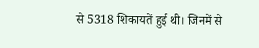से 5318 शिकायतें हुई थी। जिनमें से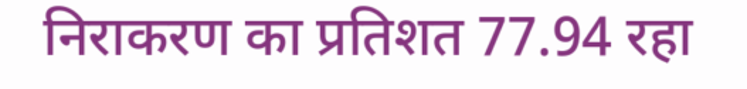निराकरण का प्रतिशत 77.94 रहा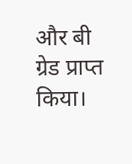और बी ग्रेड प्राप्त किया।